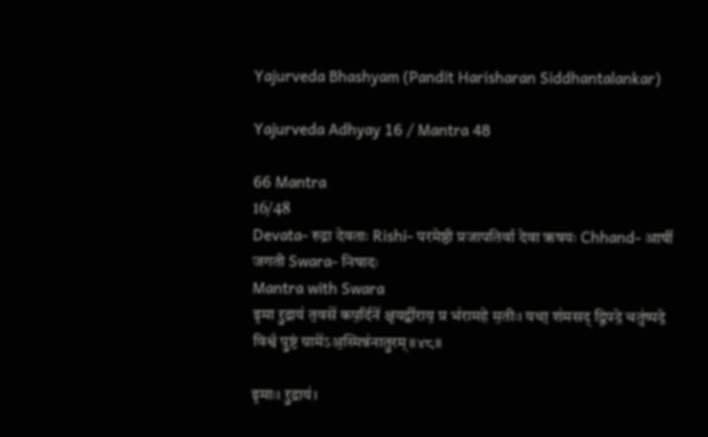Yajurveda Bhashyam (Pandit Harisharan Siddhantalankar)

Yajurveda Adhyay 16 / Mantra 48

66 Mantra
16/48
Devata- रुद्रा देवताः Rishi- परमेष्ठी प्रजापतिर्वा देवा ऋषयः Chhand- आर्षी जगती Swara- निषादः
Mantra with Swara
इ॒मा रु॒द्राय॑ त॒वसे॑ कप॒र्दिने॑ क्ष॒यद्वी॑राय॒ प्र भ॑रामहे म॒तीः। यथा॒ श॑मसद् द्वि॒पदे॒ चतु॑ष्पदे॒ विश्वं॑ पु॒ष्टं ग्रामे॑ऽअ॒स्मिन्न॑नातु॒रम्॥४८॥

इ॒माः। रु॒द्राय॑।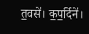त॒वसे॑। क॒प॒र्दिने॑।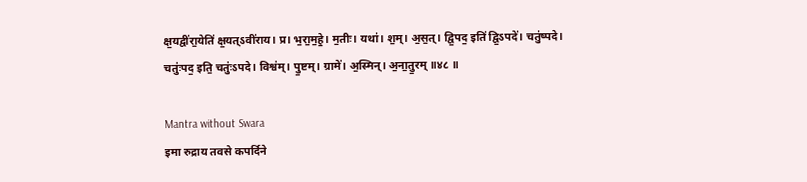क्ष॒यद्वी॑रा॒येति॑ क्ष॒यत्ऽवी॑राय। प्र। भ॒रा॒म॒हे॒। म॒तीः। यथा॑। श॒म्। अ॒स॒त्। द्वि॒पद॒ इति॑ द्वि॒ऽपदे॑। चतु॑ष्पदे। चतुः॑पद॒ इति॒ चतुः॑ऽपदे। विश्व॑म्। पु॒ष्टम्। ग्रामे॑। अ॒स्मिन्। अ॒ना॒तु॒रम् ॥४८ ॥

Mantra without Swara
इमा रुद्राय तवसे कपर्दिने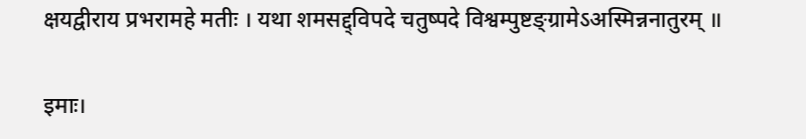क्षयद्वीराय प्रभरामहे मतीः । यथा शमसद्द्विपदे चतुष्पदे विश्वम्पुष्टङ्ग्रामेऽअस्मिन्ननातुरम् ॥

इमाः।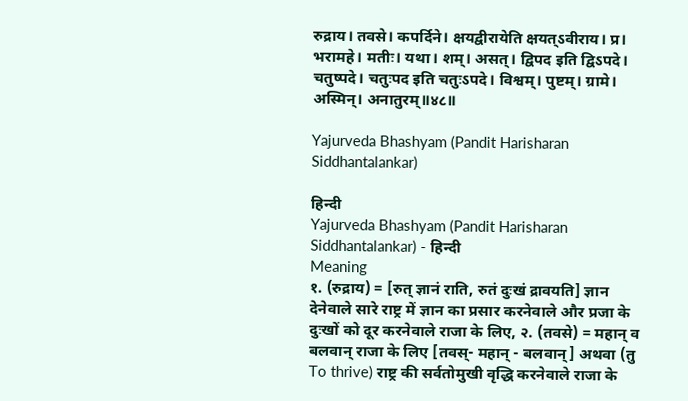रुद्राय। तवसे। कपर्दिने। क्षयद्वीरायेति क्षयत्ऽवीराय। प्र। भरामहे। मतीः। यथा। शम्। असत्। द्विपद इति द्विऽपदे। चतुष्पदे। चतुःपद इति चतुःऽपदे। विश्वम्। पुष्टम्। ग्रामे। अस्मिन्। अनातुरम्॥४८॥

Yajurveda Bhashyam (Pandit Harisharan Siddhantalankar)

हिन्दी
Yajurveda Bhashyam (Pandit Harisharan Siddhantalankar) - हिन्दी
Meaning
१. (रुद्राय) = [रुत् ज्ञानं राति, रुतं दुःखं द्रावयति] ज्ञान देनेवाले सारे राष्ट्र में ज्ञान का प्रसार करनेवाले और प्रजा के दुःखों को दूर करनेवाले राजा के लिए, २. (तवसे) = महान् व बलवान् राजा के लिए [तवस्- महान् - बलवान्] अथवा (तु To thrive) राष्ट्र की सर्वतोमुखी वृद्धि करनेवाले राजा के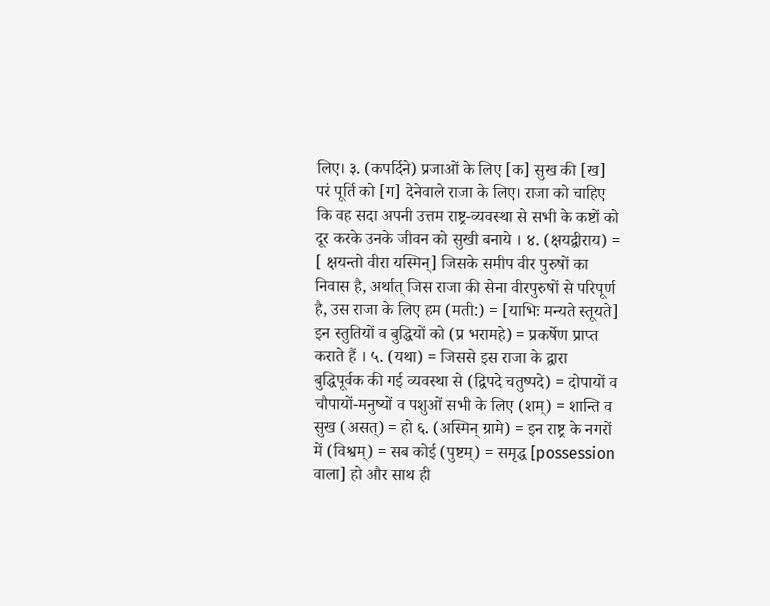लिए। ३. (कपर्दिने) प्रजाओं के लिए [क] सुख की [ख] परं पूर्ति को [ग] देनेवाले राजा के लिए। राजा को चाहिए कि वह सदा अपनी उत्तम राष्ट्र-व्यवस्था से सभी के कष्टों को दूर करके उनके जीवन को सुखी बनाये । ४. (क्षयद्वीराय) = [ क्षयन्तो वीरा यस्मिन्] जिसके समीप वीर पुरुषों का निवास है, अर्थात् जिस राजा की सेना वीरपुरुषों से परिपूर्ण है, उस राजा के लिए हम (मती:) = [याभिः मन्यते स्तूयते] इन स्तुतियों व बुद्धियों को (प्र भरामहे) = प्रकर्षेण प्राप्त कराते हैं । ५. (यथा) = जिससे इस राजा के द्वारा बुद्धिपूर्वक की गई व्यवस्था से (द्विपदे चतुष्पदे) = दोपायों व चौपायों-मनुष्यों व पशुओं सभी के लिए (शम्) = शान्ति व सुख (असत्) = हो ६. (अस्मिन् ग्रामे) = इन राष्ट्र के नगरों में (विश्वम्) = सब कोई (पुष्टम्) = समृद्ध [possession वाला] हो और साथ ही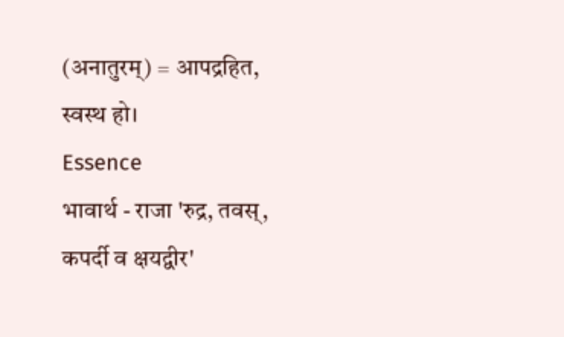(अनातुरम्) = आपद्रहित, स्वस्थ हो।
Essence
भावार्थ - राजा 'रुद्र, तवस्, कपर्दी व क्षयद्वीर'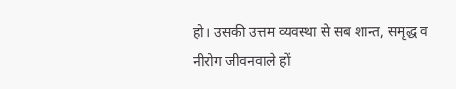हो। उसकी उत्तम व्यवस्था से सब शान्त, समृद्ध व नीरोग जीवनवाले हों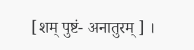[शम् पुष्टं- अनातुरम् ] ।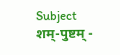Subject
शम्-पुष्टम् -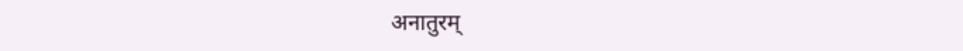अनातुरम्